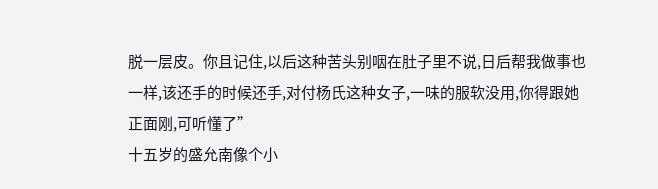脱一层皮。你且记住,以后这种苦头别咽在肚子里不说,日后帮我做事也一样,该还手的时候还手,对付杨氏这种女子,一味的服软没用,你得跟她正面刚,可听懂了”
十五岁的盛允南像个小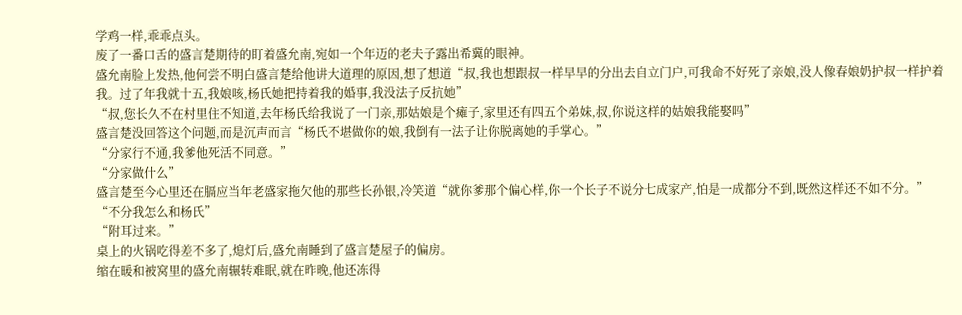学鸡一样,乖乖点头。
废了一番口舌的盛言楚期待的盯着盛允南,宛如一个年迈的老夫子露出希冀的眼神。
盛允南脸上发热,他何尝不明白盛言楚给他讲大道理的原因,想了想道“叔,我也想跟叔一样早早的分出去自立门户,可我命不好死了亲娘,没人像春娘奶护叔一样护着我。过了年我就十五,我娘咳,杨氏她把持着我的婚事,我没法子反抗她”
“叔,您长久不在村里住不知道,去年杨氏给我说了一门亲,那姑娘是个瘫子,家里还有四五个弟妹,叔,你说这样的姑娘我能娶吗”
盛言楚没回答这个问题,而是沉声而言“杨氏不堪做你的娘,我倒有一法子让你脱离她的手掌心。”
“分家行不通,我爹他死活不同意。”
“分家做什么”
盛言楚至今心里还在膈应当年老盛家拖欠他的那些长孙银,冷笑道“就你爹那个偏心样,你一个长子不说分七成家产,怕是一成都分不到,既然这样还不如不分。”
“不分我怎么和杨氏”
“附耳过来。”
桌上的火锅吃得差不多了,熄灯后,盛允南睡到了盛言楚屋子的偏房。
缩在暖和被窝里的盛允南辗转难眠,就在昨晚,他还冻得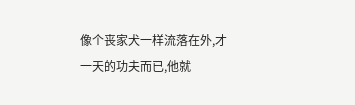像个丧家犬一样流落在外,才
一天的功夫而已,他就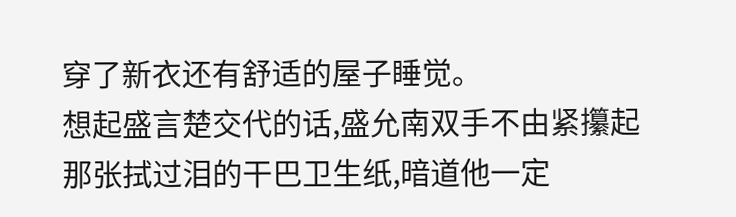穿了新衣还有舒适的屋子睡觉。
想起盛言楚交代的话,盛允南双手不由紧攥起那张拭过泪的干巴卫生纸,暗道他一定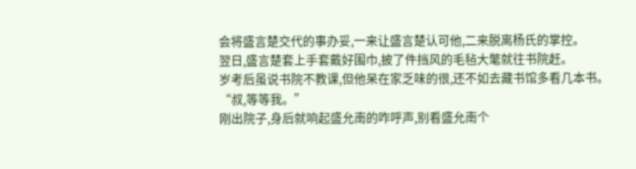会将盛言楚交代的事办妥,一来让盛言楚认可他,二来脱离杨氏的掌控。
翌日,盛言楚套上手套戴好围巾,披了件挡风的毛毡大氅就往书院赶。
岁考后虽说书院不教课,但他呆在家乏味的很,还不如去藏书馆多看几本书。
“叔,等等我。”
刚出院子,身后就响起盛允南的咋呼声,别看盛允南个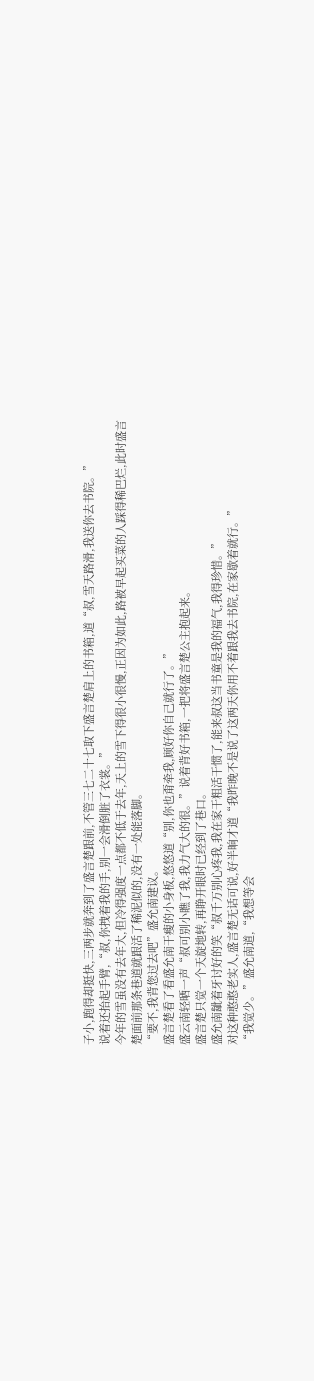子小,跑得却挺快,三两步就奔到了盛言楚跟前,不管三七二十七取下盛言楚肩上的书箱,道“叔,雪天路滑,我送你去书院。”
说着还抬起手臂,“叔,你拽着我的手,别一会滑倒脏了衣裳。”
今年的雪虽没有去年大,但冷得强度一点都不低于去年,天上的雪下得很小很慢,正因为如此,路被早起买菜的人踩得稀巴烂,此时盛言楚面前那条巷道就跟活了稀泥似的,没有一处能落脚。
“要不,我背您过去吧”盛允南建议。
盛言楚看了看盛允南干瘦的小身板,悠悠道“别,你也甭牵我,顾好你自己就行了。”
盛云南轻晒一声“叔可别小瞧了我,我力气大的很。”说着背好书箱,一把将盛言楚公主抱起来。
盛言楚只觉一个天旋地转,再睁开眼时已经到了巷口。
盛允南龇着牙讨好的笑“叔千万别心疼我,我在家干粗活干惯了,能来叔这当书童是我的福气,我得珍惜。”
对这种憨憨老实人,盛言楚无话可说,好半晌才道“我昨晚不是说了这两天你用不着跟我去书院,在家歇着就行。”
“我觉少。”盛允南道,“我想等会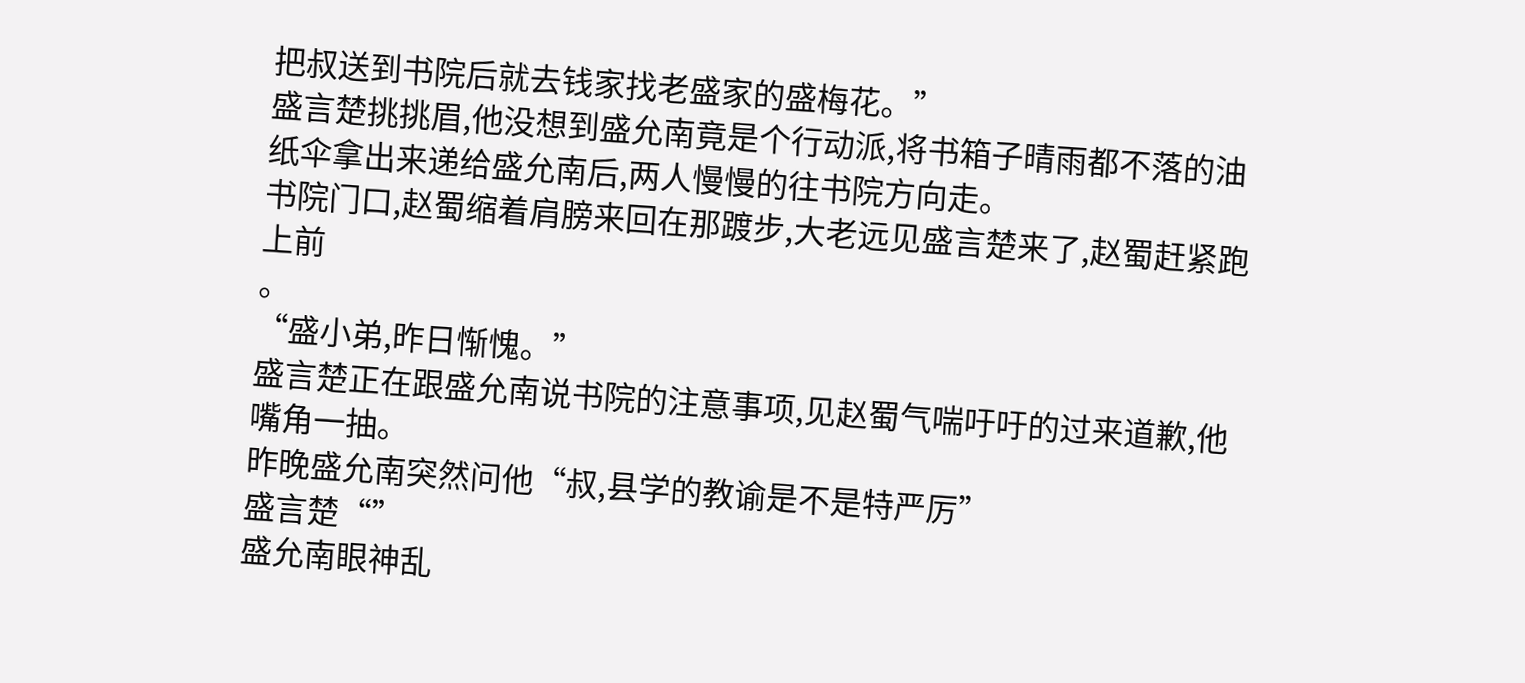把叔送到书院后就去钱家找老盛家的盛梅花。”
盛言楚挑挑眉,他没想到盛允南竟是个行动派,将书箱子晴雨都不落的油纸伞拿出来递给盛允南后,两人慢慢的往书院方向走。
书院门口,赵蜀缩着肩膀来回在那踱步,大老远见盛言楚来了,赵蜀赶紧跑上前
。
“盛小弟,昨日惭愧。”
盛言楚正在跟盛允南说书院的注意事项,见赵蜀气喘吁吁的过来道歉,他嘴角一抽。
昨晚盛允南突然问他“叔,县学的教谕是不是特严厉”
盛言楚“”
盛允南眼神乱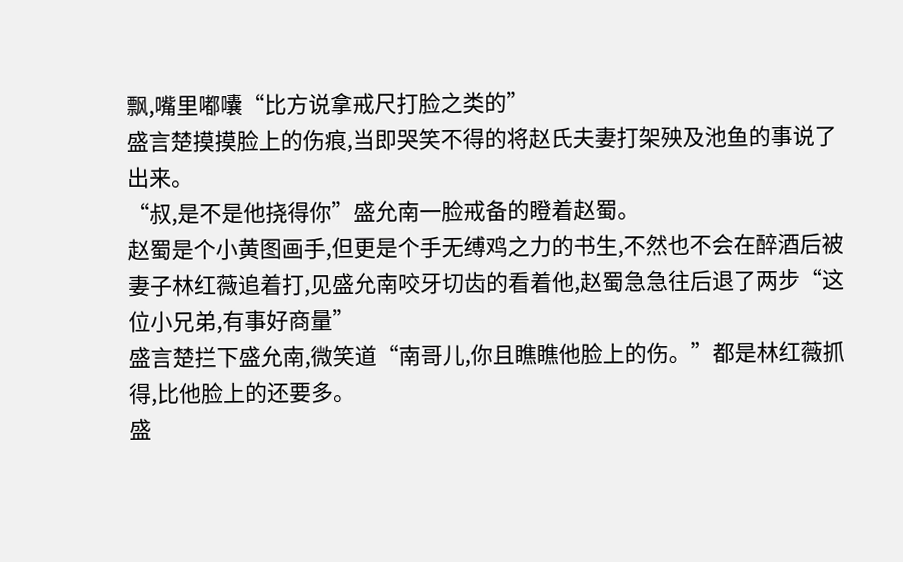飘,嘴里嘟囔“比方说拿戒尺打脸之类的”
盛言楚摸摸脸上的伤痕,当即哭笑不得的将赵氏夫妻打架殃及池鱼的事说了出来。
“叔,是不是他挠得你”盛允南一脸戒备的瞪着赵蜀。
赵蜀是个小黄图画手,但更是个手无缚鸡之力的书生,不然也不会在醉酒后被妻子林红薇追着打,见盛允南咬牙切齿的看着他,赵蜀急急往后退了两步“这位小兄弟,有事好商量”
盛言楚拦下盛允南,微笑道“南哥儿,你且瞧瞧他脸上的伤。”都是林红薇抓得,比他脸上的还要多。
盛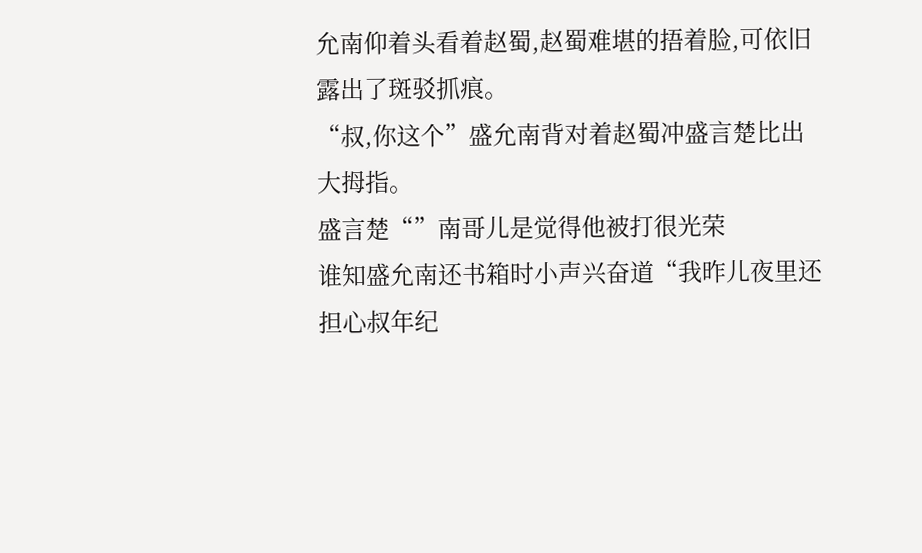允南仰着头看着赵蜀,赵蜀难堪的捂着脸,可依旧露出了斑驳抓痕。
“叔,你这个”盛允南背对着赵蜀冲盛言楚比出大拇指。
盛言楚“”南哥儿是觉得他被打很光荣
谁知盛允南还书箱时小声兴奋道“我昨儿夜里还担心叔年纪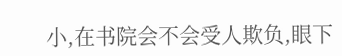小,在书院会不会受人欺负,眼下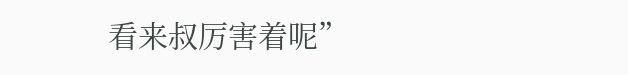看来叔厉害着呢”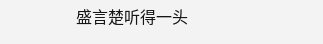盛言楚听得一头